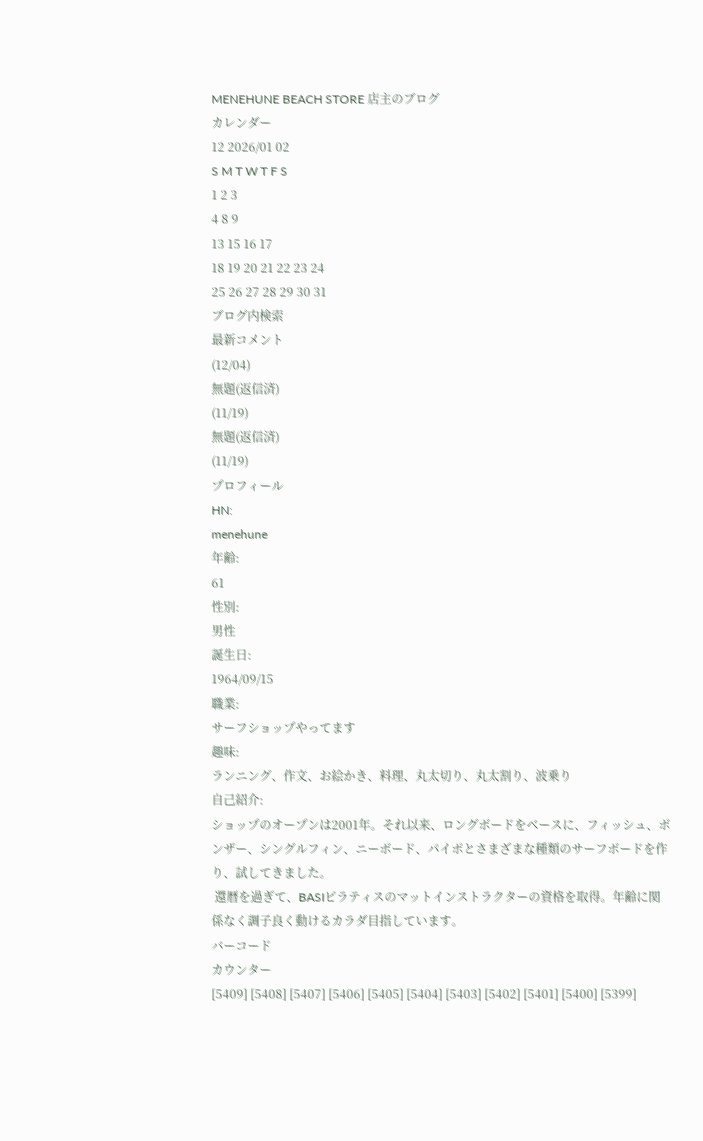MENEHUNE BEACH STORE 店主のブログ
カレンダー
12 2026/01 02
S M T W T F S
1 2 3
4 8 9
13 15 16 17
18 19 20 21 22 23 24
25 26 27 28 29 30 31
ブログ内検索
最新コメント
(12/04)
無題(返信済)
(11/19)
無題(返信済)
(11/19)
プロフィール
HN:
menehune
年齢:
61
性別:
男性
誕生日:
1964/09/15
職業:
サーフショップやってます
趣味:
ランニング、作文、お絵かき、料理、丸太切り、丸太割り、波乗り
自己紹介:
ショップのオープンは2001年。それ以来、ロングボードをベースに、フィッシュ、ボンザー、シングルフィン、ニーボード、パイポとさまざまな種類のサーフボードを作り、試してきました。
 還暦を過ぎて、BASIピラティスのマットインストラクターの資格を取得。年齢に関係なく調子良く動けるカラダ目指しています。
バーコード
カウンター
[5409] [5408] [5407] [5406] [5405] [5404] [5403] [5402] [5401] [5400] [5399]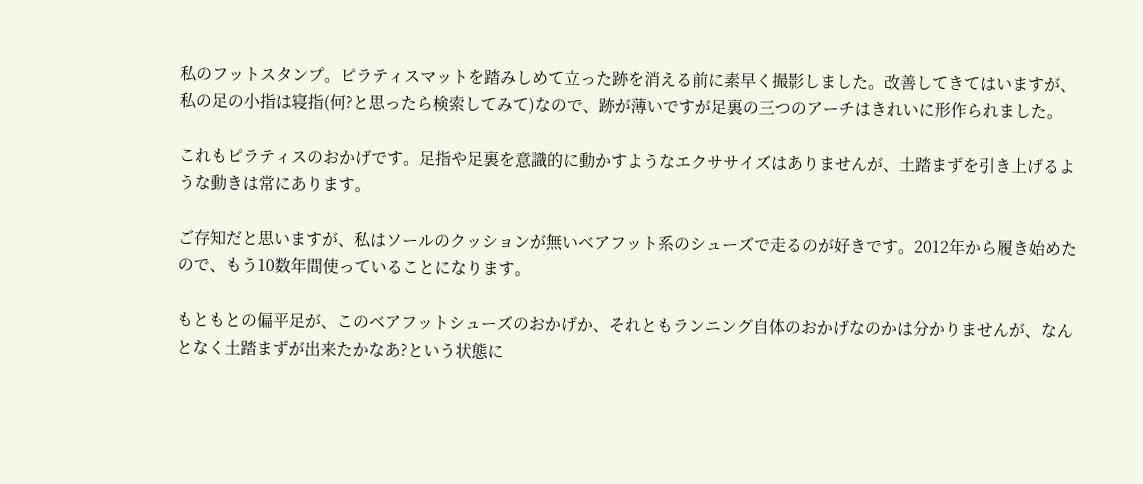私のフットスタンプ。ピラティスマットを踏みしめて立った跡を消える前に素早く撮影しました。改善してきてはいますが、私の足の小指は寝指(何?と思ったら検索してみて)なので、跡が薄いですが足裏の三つのアーチはきれいに形作られました。

これもピラティスのおかげです。足指や足裏を意識的に動かすようなエクササイズはありませんが、土踏まずを引き上げるような動きは常にあります。

ご存知だと思いますが、私はソールのクッションが無いベアフット系のシューズで走るのが好きです。2012年から履き始めたので、もう10数年間使っていることになります。

もともとの偏平足が、このベアフットシューズのおかげか、それともランニング自体のおかげなのかは分かりませんが、なんとなく土踏まずが出来たかなあ?という状態に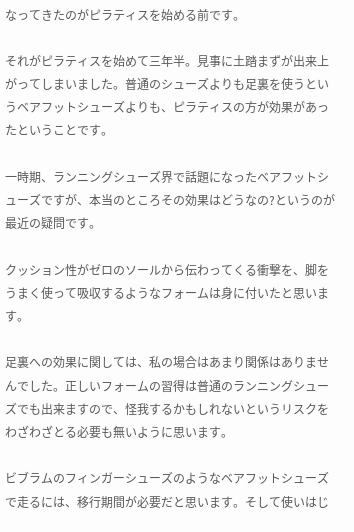なってきたのがピラティスを始める前です。

それがピラティスを始めて三年半。見事に土踏まずが出来上がってしまいました。普通のシューズよりも足裏を使うというベアフットシューズよりも、ピラティスの方が効果があったということです。

一時期、ランニングシューズ界で話題になったベアフットシューズですが、本当のところその効果はどうなの?というのが最近の疑問です。

クッション性がゼロのソールから伝わってくる衝撃を、脚をうまく使って吸収するようなフォームは身に付いたと思います。

足裏への効果に関しては、私の場合はあまり関係はありませんでした。正しいフォームの習得は普通のランニングシューズでも出来ますので、怪我するかもしれないというリスクをわざわざとる必要も無いように思います。

ビブラムのフィンガーシューズのようなベアフットシューズで走るには、移行期間が必要だと思います。そして使いはじ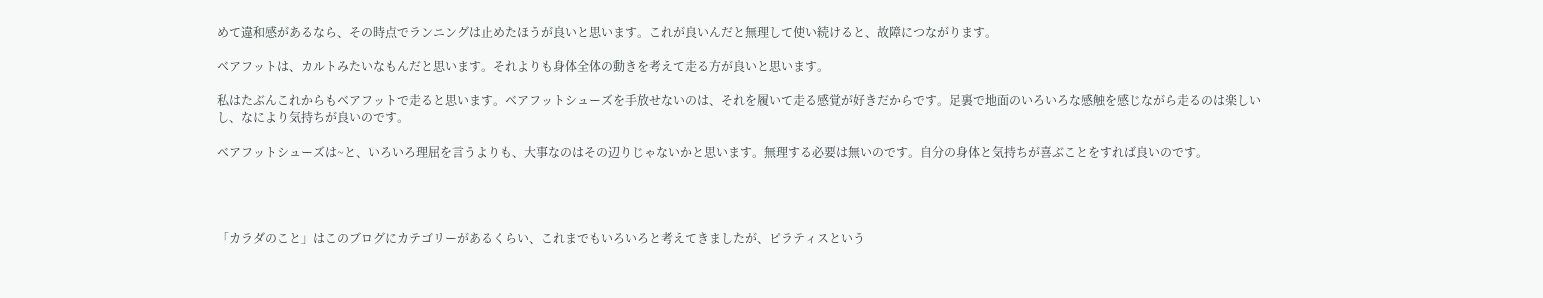めて違和感があるなら、その時点でランニングは止めたほうが良いと思います。これが良いんだと無理して使い続けると、故障につながります。

ベアフットは、カルトみたいなもんだと思います。それよりも身体全体の動きを考えて走る方が良いと思います。

私はたぶんこれからもベアフットで走ると思います。ベアフットシューズを手放せないのは、それを履いて走る感覚が好きだからです。足裏で地面のいろいろな感触を感じながら走るのは楽しいし、なにより気持ちが良いのです。

ベアフットシューズは~と、いろいろ理屈を言うよりも、大事なのはその辺りじゃないかと思います。無理する必要は無いのです。自分の身体と気持ちが喜ぶことをすれば良いのです。




「カラダのこと」はこのブログにカテゴリーがあるくらい、これまでもいろいろと考えてきましたが、ピラティスという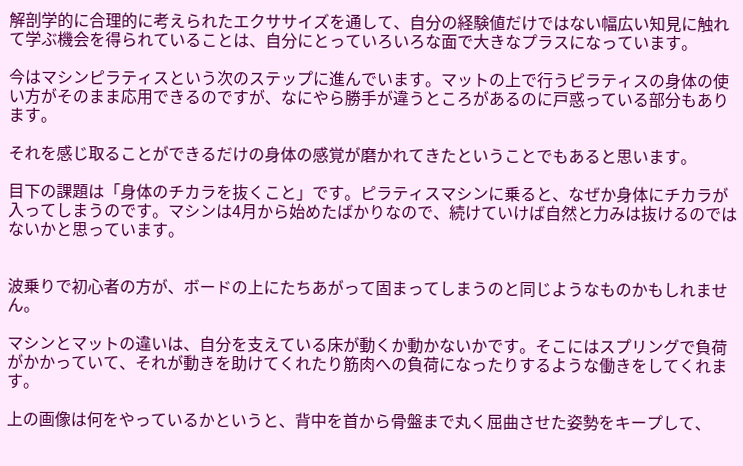解剖学的に合理的に考えられたエクササイズを通して、自分の経験値だけではない幅広い知見に触れて学ぶ機会を得られていることは、自分にとっていろいろな面で大きなプラスになっています。

今はマシンピラティスという次のステップに進んでいます。マットの上で行うピラティスの身体の使い方がそのまま応用できるのですが、なにやら勝手が違うところがあるのに戸惑っている部分もあります。

それを感じ取ることができるだけの身体の感覚が磨かれてきたということでもあると思います。

目下の課題は「身体のチカラを抜くこと」です。ピラティスマシンに乗ると、なぜか身体にチカラが入ってしまうのです。マシンは4月から始めたばかりなので、続けていけば自然と力みは抜けるのではないかと思っています。


波乗りで初心者の方が、ボードの上にたちあがって固まってしまうのと同じようなものかもしれません。

マシンとマットの違いは、自分を支えている床が動くか動かないかです。そこにはスプリングで負荷がかかっていて、それが動きを助けてくれたり筋肉への負荷になったりするような働きをしてくれます。

上の画像は何をやっているかというと、背中を首から骨盤まで丸く屈曲させた姿勢をキープして、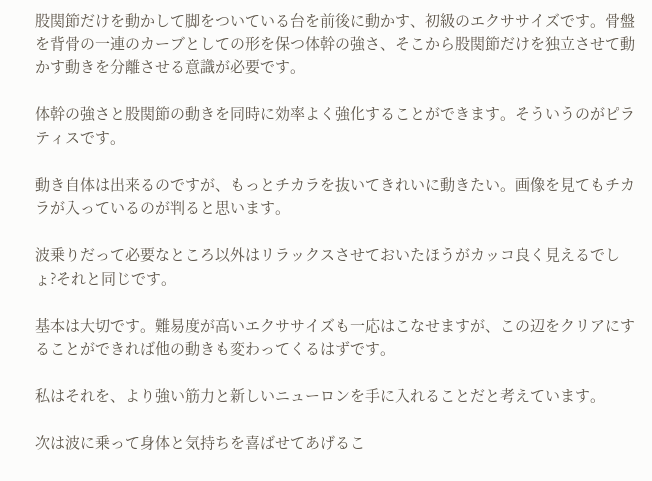股関節だけを動かして脚をついている台を前後に動かす、初級のエクササイズです。骨盤を背骨の一連のカーブとしての形を保つ体幹の強さ、そこから股関節だけを独立させて動かす動きを分離させる意識が必要です。

体幹の強さと股関節の動きを同時に効率よく強化することができます。そういうのがピラティスです。

動き自体は出来るのですが、もっとチカラを抜いてきれいに動きたい。画像を見てもチカラが入っているのが判ると思います。

波乗りだって必要なところ以外はリラックスさせておいたほうがカッコ良く見えるでしょ?それと同じです。

基本は大切です。難易度が高いエクササイズも一応はこなせますが、この辺をクリアにすることができれば他の動きも変わってくるはずです。

私はそれを、より強い筋力と新しいニューロンを手に入れることだと考えています。

次は波に乗って身体と気持ちを喜ばせてあげるこ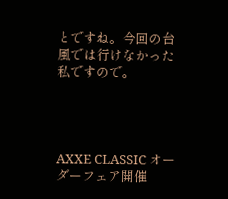とですね。今回の台風では行けなかった私ですので。




AXXE CLASSIC オーダーフェア開催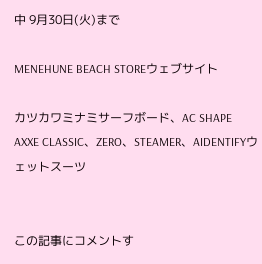中 9月30日(火)まで

MENEHUNE BEACH STOREウェブサイト

カツカワミナミサーフボード、AC SHAPE
AXXE CLASSIC、ZERO、STEAMER、AIDENTIFYウェットスーツ


この記事にコメントす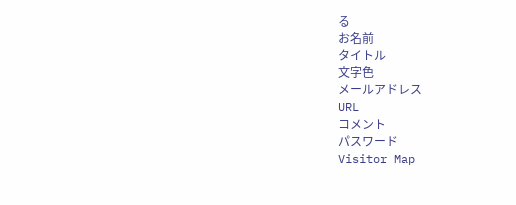る
お名前
タイトル
文字色
メールアドレス
URL
コメント
パスワード
Visitor Map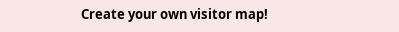Create your own visitor map!